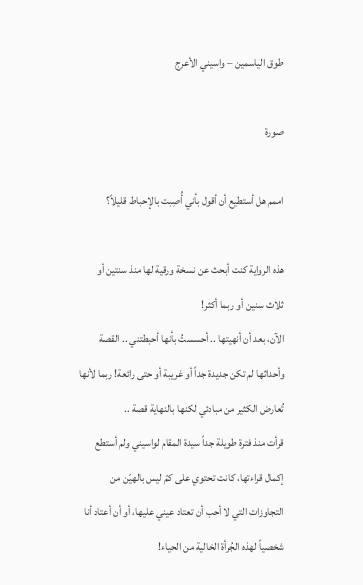طوق الياسمين – واسيني الأعرج

صورة

اممم هل أستطيع أن أقول بأني أُصِبت بالإحباط قليلاً؟

هذه الرواية كنت أبحث عن نسخة ورقية لها منذ سنتين أو ثلاث سنين أو ربما أكثر!
الآن، بعد أن أنهيتها .. أحسستُ بأنها أحبطتني .. القصة وأحداثها لم تكن جديدة جداً أو غريبة أو حتى رائعة! ربما لأنها تُعارض الكثير من مبادئي لكنها بالنهاية قصة ..
قرأت منذ فترة طويلة جداً سيدة المقام لواسيني ولم أستطع إكمال قراءتها، كانت تحتوي على كمّ ليس بالهيّن من التجاوزات التي لا أحب أن تعتاد عيني عليها، أو أن أعتاد أنا شخصياً لهذه الجُرأة الخالية من الحياء!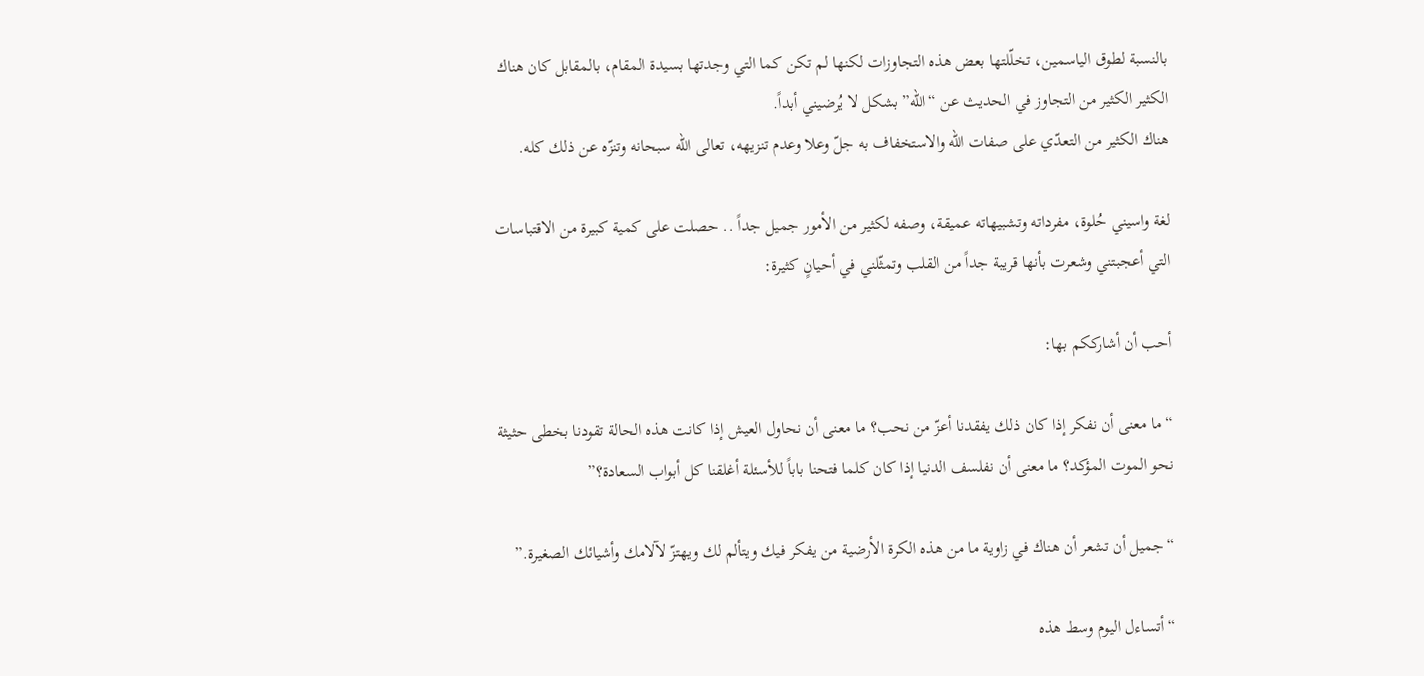بالنسبة لطوق الياسمين، تخلّلتها بعض هذه التجاوزات لكنها لم تكن كما التي وجدتها بسيدة المقام، بالمقابل كان هناك الكثير الكثير من التجاوز في الحديث عن “الله” بشكل لا يُرضيني أبداً.
هناك الكثير من التعدّي على صفات الله والاستخفاف به جلّ وعلا وعدم تنزيهه، تعالى الله سبحانه وتنزّه عن ذلك كله.

لغة واسيني حُلوة، مفرداته وتشبيهاته عميقة، وصفه لكثير من الأمور جميل جداً .. حصلت على كمية كبيرة من الاقتباسات التي أعجبتني وشعرت بأنها قريبة جداً من القلب وتمثّلني في أحيانٍ كثيرة:

أحب أن أشارككم بها:

“ما معنى أن نفكر إذا كان ذلك يفقدنا أعزّ من نحب؟ ما معنى أن نحاول العيش إذا كانت هذه الحالة تقودنا بخطى حثيثة نحو الموت المؤكد؟ ما معنى أن نفلسف الدنيا إذا كان كلما فتحنا باباً للأسئلة أغلقنا كل أبواب السعادة؟”

“جميل أن تشعر أن هناك في زاوية ما من هذه الكرة الأرضية من يفكر فيك ويتألم لك ويهتزّ لآلامك وأشيائك الصغيرة.”

“أتساءل اليوم وسط هذه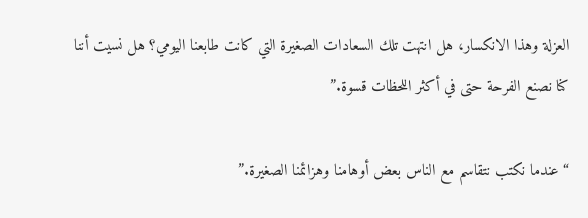العزلة وهذا الانكسار، هل انتهت تلك السعادات الصغيرة التي كانت طابعنا اليومي؟ هل نسيت أننا كنا نصنع الفرحة حتى في أكثر اللحظات قسوة.”

“عندما نكتب نتقاسم مع الناس بعض أوهامنا وهزائمنا الصغيرة.”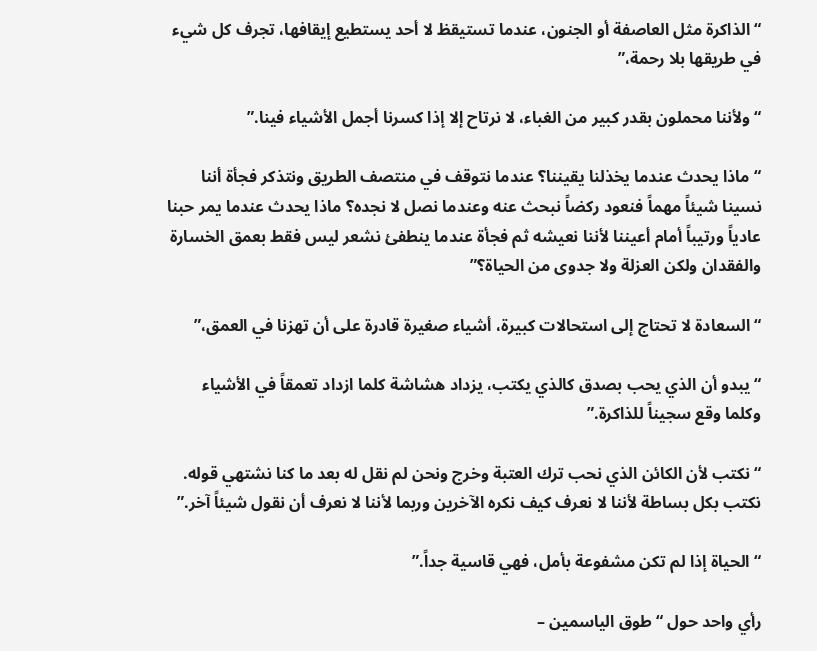“الذاكرة مثل العاصفة أو الجنون، عندما تستيقظ لا أحد يستطيع إيقافها، تجرف كل شيء في طريقها بلا رحمة،”

“ولأننا محملون بقدر كبير من الغباء، لا نرتاح إلا إذا كسرنا أجمل الأشياء فينا.”

“ماذا يحدث عندما يخذلنا يقيننا؟ عندما نتوقف في منتصف الطريق ونتذكر فجأة أننا نسينا شيئاً مهماً فنعود ركضاً نبحث عنه وعندما نصل لا نجده؟ ماذا يحدث عندما يمر حبنا عادياً ورتيباً أمام أعيننا لأننا نعيشه ثم فجأة عندما ينطفئ نشعر ليس فقط بعمق الخسارة والفقدان ولكن العزلة ولا جدوى من الحياة؟”

“السعادة لا تحتاج إلى استحالات كبيرة، أشياء صغيرة قادرة على أن تهزنا في العمق،”

“يبدو أن الذي يحب بصدق كالذي يكتب، يزداد هشاشة كلما ازداد تعمقاً في الأشياء وكلما وقع سجيناً للذاكرة.”

“نكتب لأن الكائن الذي نحب ترك العتبة وخرج ونحن لم نقل له بعد ما كنا نشتهي قوله. نكتب بكل بساطة لأننا لا نعرف كيف نكره الآخرين وربما لأننا لا نعرف أن نقول شيئاً آخر.”

“الحياة إذا لم تكن مشفوعة بأمل، فهي قاسية جداً.”

رأي واحد حول “طوق الياسمين –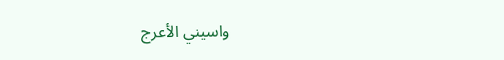واسيني الأعرج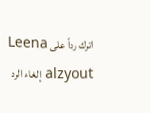اترك رداً على Leena alzyout إلغاء الرد